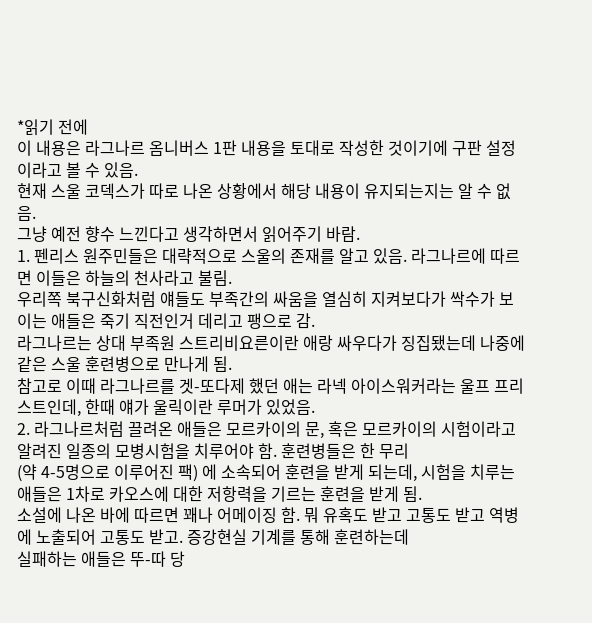*읽기 전에
이 내용은 라그나르 옴니버스 1판 내용을 토대로 작성한 것이기에 구판 설정이라고 볼 수 있음.
현재 스울 코덱스가 따로 나온 상황에서 해당 내용이 유지되는지는 알 수 없음.
그냥 예전 향수 느낀다고 생각하면서 읽어주기 바람.
1. 펜리스 원주민들은 대략적으로 스울의 존재를 알고 있음. 라그나르에 따르면 이들은 하늘의 천사라고 불림.
우리쪽 북구신화처럼 얘들도 부족간의 싸움을 열심히 지켜보다가 싹수가 보이는 애들은 죽기 직전인거 데리고 팽으로 감.
라그나르는 상대 부족원 스트리비요른이란 애랑 싸우다가 징집됐는데 나중에 같은 스울 훈련병으로 만나게 됨.
참고로 이때 라그나르를 겟-또다제 했던 애는 라넥 아이스워커라는 울프 프리스트인데, 한때 얘가 울릭이란 루머가 있었음.
2. 라그나르처럼 끌려온 애들은 모르카이의 문, 혹은 모르카이의 시험이라고 알려진 일종의 모병시험을 치루어야 함. 훈련병들은 한 무리
(약 4-5명으로 이루어진 팩) 에 소속되어 훈련을 받게 되는데, 시험을 치루는 애들은 1차로 카오스에 대한 저항력을 기르는 훈련을 받게 됨.
소설에 나온 바에 따르면 꽤나 어메이징 함. 뭐 유혹도 받고 고통도 받고 역병에 노출되어 고통도 받고. 증강현실 기계를 통해 훈련하는데
실패하는 애들은 뚜-따 당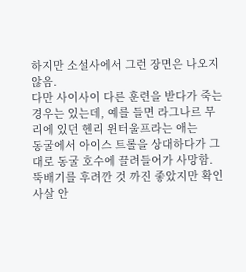하지만 소설사에서 그런 장면은 나오지 않음.
다만 사이사이 다른 훈련을 받다가 죽는 경우는 있는데, 예를 들면 라그나르 무리에 있던 헨리 윈터울프라는 애는
동굴에서 아이스 트롤을 상대하다가 그대로 동굴 호수에 끌려들어가 사망함. 뚝배기를 후려깐 것 까진 좋았지만 확인 사살 안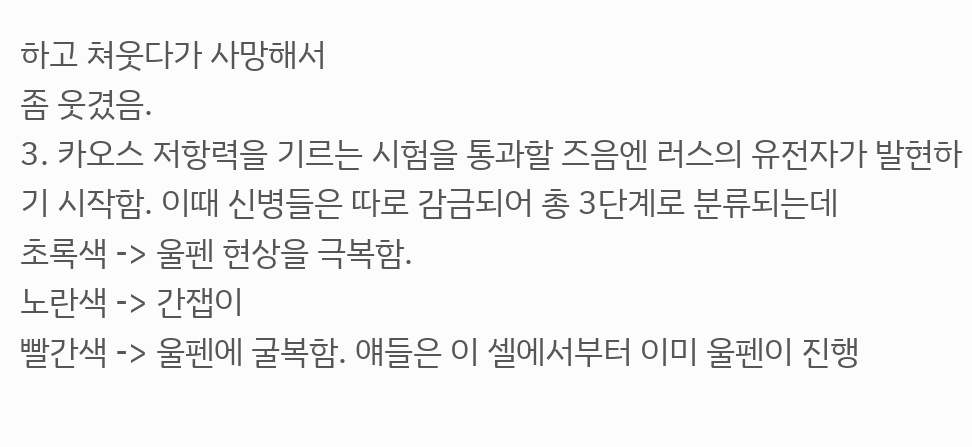하고 쳐웃다가 사망해서
좀 웃겼음.
3. 카오스 저항력을 기르는 시험을 통과할 즈음엔 러스의 유전자가 발현하기 시작함. 이때 신병들은 따로 감금되어 총 3단계로 분류되는데
초록색 -> 울펜 현상을 극복함.
노란색 -> 간잽이
빨간색 -> 울펜에 굴복함. 얘들은 이 셀에서부터 이미 울펜이 진행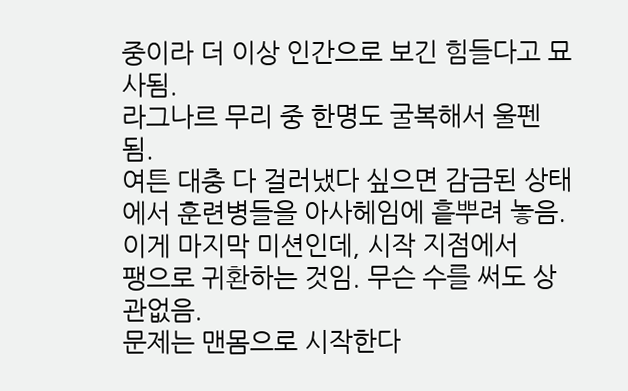중이라 더 이상 인간으로 보긴 힘들다고 묘사됨.
라그나르 무리 중 한명도 굴복해서 울펜 됨.
여튼 대충 다 걸러냈다 싶으면 감금된 상태에서 훈련병들을 아사헤임에 흩뿌려 놓음. 이게 마지막 미션인데, 시작 지점에서
팽으로 귀환하는 것임. 무슨 수를 써도 상관없음.
문제는 맨몸으로 시작한다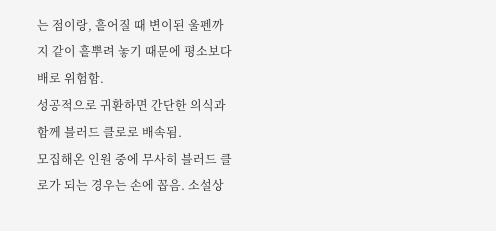는 점이랑, 흩어질 때 변이된 울펜까지 같이 흩뿌려 놓기 때문에 평소보다 배로 위험함.
성공적으로 귀환하면 간단한 의식과 함께 블러드 클로로 배속됨.
모집해온 인원 중에 무사히 블러드 클로가 되는 경우는 손에 꼽음. 소설상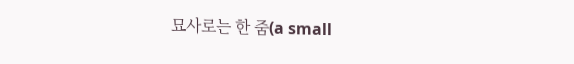묘사로는 한 줌(a small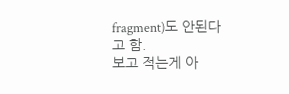fragment)도 안된다고 함.
보고 적는게 아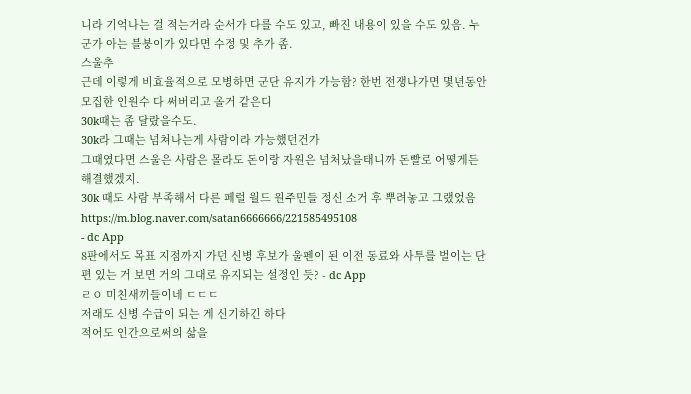니라 기억나는 걸 적는거라 순서가 다를 수도 있고, 빠진 내용이 있을 수도 있음. 누군가 아는 블붕이가 있다면 수정 및 추가 좀.
스울추
근데 이렇게 비효율적으로 모병하면 군단 유지가 가능함? 한번 전쟁나가면 몇년동안 모집한 인원수 다 써버리고 올거 같은디
30k때는 좀 달랐을수도.
30k라 그때는 넘쳐나는게 사람이라 가능했던건가
그때였다면 스울은 사람은 몰라도 돈이랑 자원은 넘처났을태니까 돈빨로 어떻게든 해결했겠지.
30k 때도 사람 부족해서 다른 페럴 월드 원주민들 정신 소거 후 뿌려놓고 그랬었음
https://m.blog.naver.com/satan6666666/221585495108
- dc App
8판에서도 목표 지점까지 가던 신병 후보가 울펜이 된 이전 동료와 사투를 벌이는 단편 있는 거 보면 거의 그대로 유지되는 설정인 듯? - dc App
ㄹㅇ 미친새끼들이네 ㄷㄷㄷ
저래도 신병 수급이 되는 게 신기하긴 하다
적어도 인간으로써의 삶을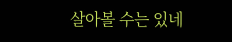살아볼 수는 있네